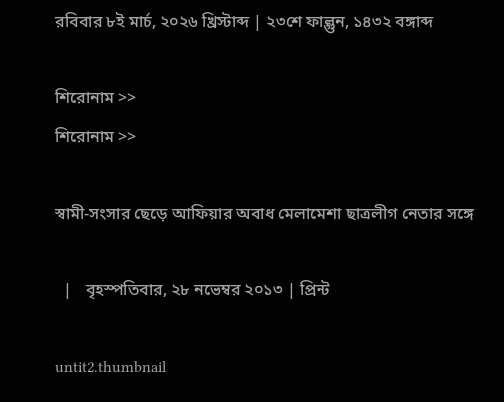রবিবার ৮ই মার্চ, ২০২৬ খ্রিস্টাব্দ | ২৩শে ফাল্গুন, ১৪৩২ বঙ্গাব্দ

শিরোনাম >>
শিরোনাম >>

স্বামী-সংসার ছেড়ে আফিয়ার অবাধ মেলামেশা ছাত্রলীগ নেতার সঙ্গে

  |   বৃহস্পতিবার, ২৮ নভেম্বর ২০১৩ | প্রিন্ট

untit2.thumbnail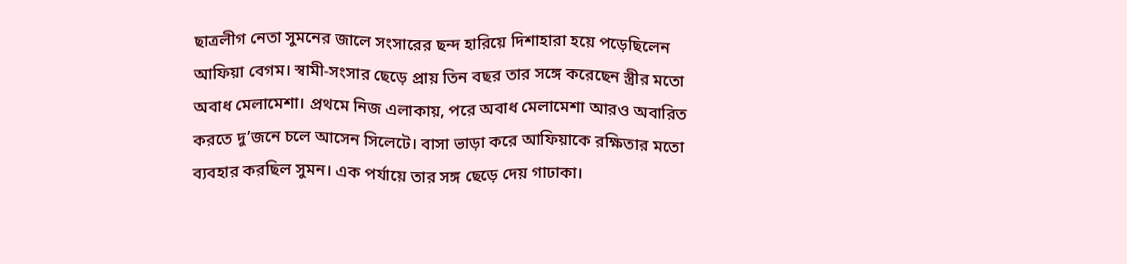ছাত্রলীগ নেতা সুমনের জালে সংসারের ছন্দ হারিয়ে দিশাহারা হয়ে পড়েছিলেন আফিয়া বেগম। স্বামী-সংসার ছেড়ে প্রায় তিন বছর তার সঙ্গে করেছেন স্ত্রীর মতো অবাধ মেলামেশা। প্রথমে নিজ এলাকায়, পরে অবাধ মেলামেশা আরও অবারিত করতে দু’জনে চলে আসেন সিলেটে। বাসা ভাড়া করে আফিয়াকে রক্ষিতার মতো ব্যবহার করছিল সুমন। এক পর্যায়ে তার সঙ্গ ছেড়ে দেয় গাঢাকা।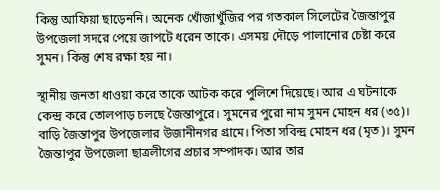কিন্তু আফিয়া ছাড়েননি। অনেক খোঁজাখুঁজির পর গতকাল সিলেটের জৈন্তাপুর উপজেলা সদরে পেয়ে জাপটে ধরেন তাকে। এসময় দৌড়ে পালানোর চেষ্টা করে সুমন। কিন্তু শেষ রক্ষা হয় না।

স্থানীয় জনতা ধাওয়া করে তাকে আটক করে পুলিশে দিয়েছে। আর এ ঘটনাকে কেন্দ্র করে তোলপাড় চলছে জৈন্তাপুরে। সুমনের পুরো নাম সুমন মোহন ধর (৩৫)। বাড়ি জৈন্তাপুর উপজেলার উজানীনগর গ্রামে। পিতা সবিন্দ্র মোহন ধর (মৃত)। সুমন জৈন্তাপুর উপজেলা ছাত্রলীগের প্রচার সম্পাদক। আর তার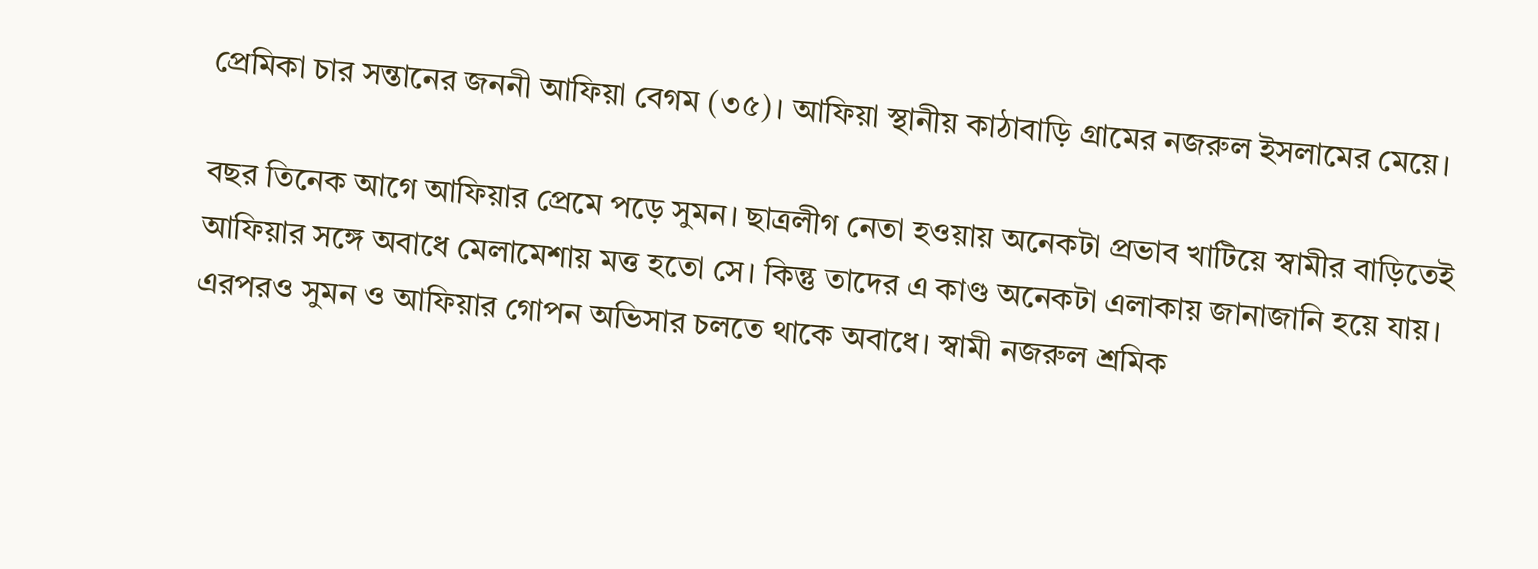প্রেমিকা চার সন্তানের জননী আফিয়া বেগম (৩৫)। আফিয়া স্থানীয় কাঠাবাড়ি গ্রামের নজরুল ইসলামের মেয়ে।

বছর তিনেক আগে আফিয়ার প্রেমে পড়ে সুমন। ছাত্রলীগ নেতা হওয়ায় অনেকটা প্রভাব খাটিয়ে স্বামীর বাড়িতেই আফিয়ার সঙ্গে অবাধে মেলামেশায় মত্ত হতো সে। কিন্তু তাদের এ কাণ্ড অনেকটা এলাকায় জানাজানি হয়ে যায়। এরপরও সুমন ও আফিয়ার গোপন অভিসার চলতে থাকে অবাধে। স্বামী নজরুল শ্রমিক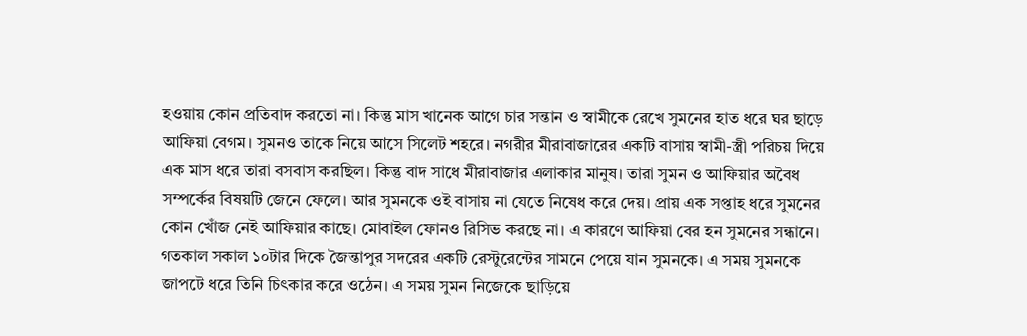হওয়ায় কোন প্রতিবাদ করতো না। কিন্তু মাস খানেক আগে চার সন্তান ও স্বামীকে রেখে সুমনের হাত ধরে ঘর ছাড়ে আফিয়া বেগম। সুমনও তাকে নিয়ে আসে সিলেট শহরে। নগরীর মীরাবাজারের একটি বাসায় স্বামী-স্ত্রী পরিচয় দিয়ে এক মাস ধরে তারা বসবাস করছিল। কিন্তু বাদ সাধে মীরাবাজার এলাকার মানুষ। তারা সুমন ও আফিয়ার অবৈধ সম্পর্কের বিষয়টি জেনে ফেলে। আর সুমনকে ওই বাসায় না যেতে নিষেধ করে দেয়। প্রায় এক সপ্তাহ ধরে সুমনের কোন খোঁজ নেই আফিয়ার কাছে। মোবাইল ফোনও রিসিভ করছে না। এ কারণে আফিয়া বের হন সুমনের সন্ধানে। গতকাল সকাল ১০টার দিকে জৈন্তাপুর সদরের একটি রেস্টুরেন্টের সামনে পেয়ে যান সুমনকে। এ সময় সুমনকে জাপটে ধরে তিনি চিৎকার করে ওঠেন। এ সময় সুমন নিজেকে ছাড়িয়ে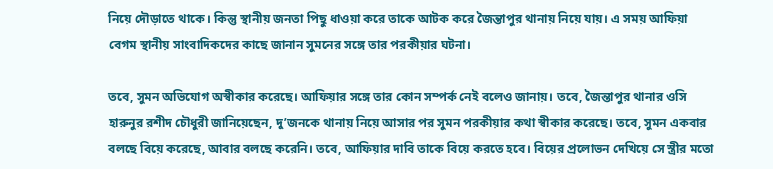নিয়ে দৌড়াতে থাকে। কিন্তু স্থানীয় জনতা পিছু ধাওয়া করে তাকে আটক করে জৈন্তাপুর থানায় নিয়ে যায়। এ সময় আফিয়া বেগম স্থানীয় সাংবাদিকদের কাছে জানান সুমনের সঙ্গে তার পরকীয়ার ঘটনা।

তবে, সুমন অভিযোগ অস্বীকার করেছে। আফিয়ার সঙ্গে তার কোন সম্পর্ক নেই বলেও জানায়। তবে, জৈন্তাপুর থানার ওসি হারুনুর রশীদ চৌধুরী জানিয়েছেন, দু’জনকে থানায় নিয়ে আসার পর সুমন পরকীয়ার কথা স্বীকার করেছে। তবে, সুমন একবার বলছে বিয়ে করেছে, আবার বলছে করেনি। তবে, আফিয়ার দাবি তাকে বিয়ে করতে হবে। বিয়ের প্রলোভন দেখিয়ে সে স্ত্রীর মতো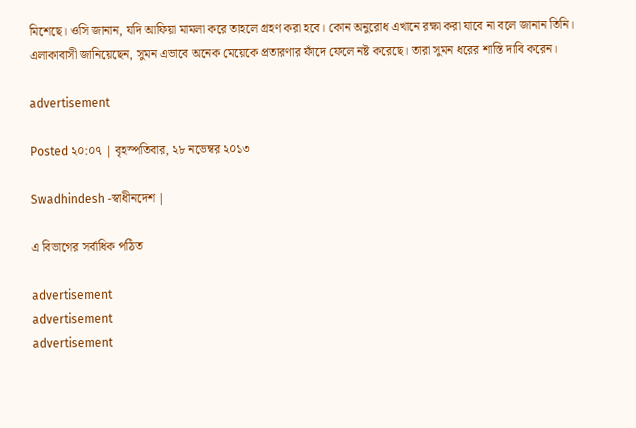মিশেছে। ওসি জানান, যদি আফিয়া মামলা করে তাহলে গ্রহণ করা হবে। কোন অনুরোধ এখানে রক্ষা করা যাবে না বলে জানান তিনি। এলাকাবাসী জানিয়েছেন, সুমন এভাবে অনেক মেয়েকে প্রতারণার ফাঁদে ফেলে নষ্ট করেছে। তারা সুমন ধরের শাস্তি দাবি করেন।

advertisement

Posted ২০:০৭ | বৃহস্পতিবার, ২৮ নভেম্বর ২০১৩

Swadhindesh -স্বাধীনদেশ |

এ বিভাগের সর্বাধিক পঠিত

advertisement
advertisement
advertisement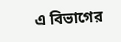এ বিভাগের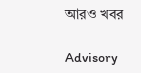আরও খবর

Advisory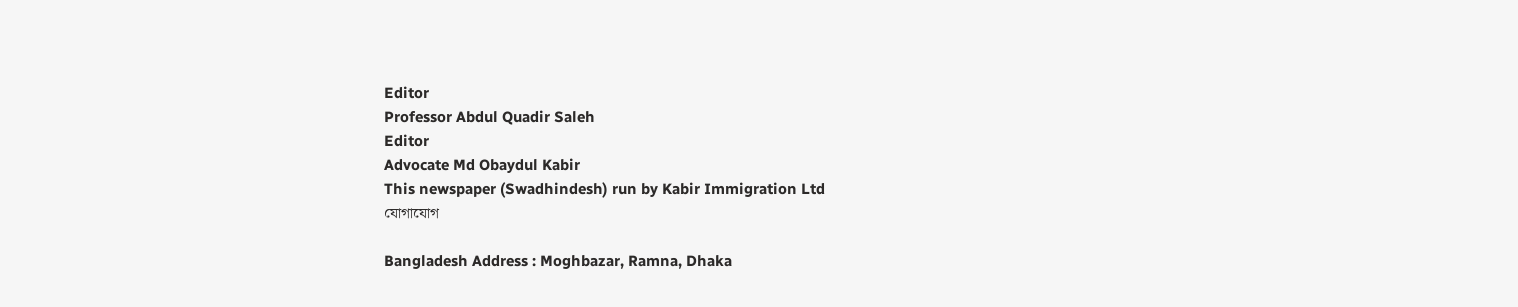Editor
Professor Abdul Quadir Saleh
Editor
Advocate Md Obaydul Kabir
This newspaper (Swadhindesh) run by Kabir Immigration Ltd
যোগাযোগ

Bangladesh Address : Moghbazar, Ramna, Dhaka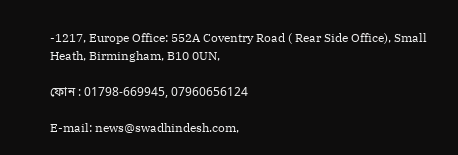-1217, Europe Office: 552A Coventry Road ( Rear Side Office), Small Heath, Birmingham, B10 0UN,

ফোন : 01798-669945, 07960656124

E-mail: news@swadhindesh.com,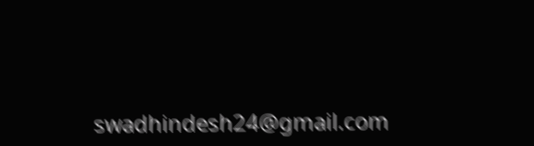swadhindesh24@gmail.com